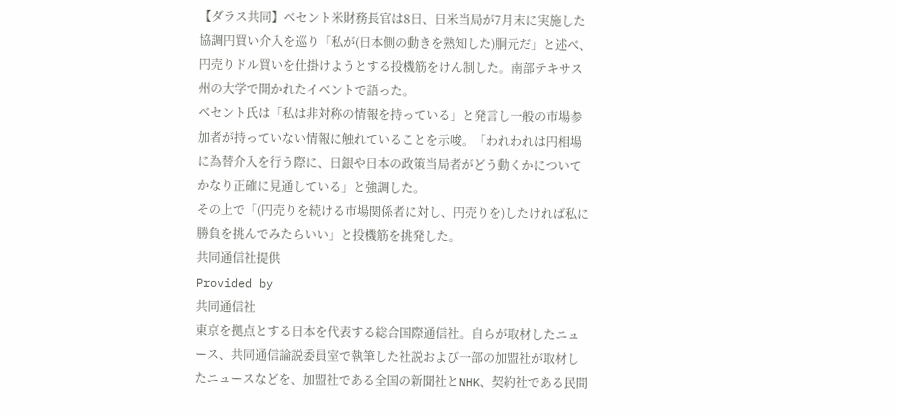【ダラス共同】ベセント米財務長官は8日、日米当局が7月末に実施した協調円買い介入を巡り「私が(日本側の動きを熟知した)胴元だ」と述べ、円売りドル買いを仕掛けようとする投機筋をけん制した。南部テキサス州の大学で開かれたイベントで語った。
ベセント氏は「私は非対称の情報を持っている」と発言し一般の市場参加者が持っていない情報に触れていることを示唆。「われわれは円相場に為替介入を行う際に、日銀や日本の政策当局者がどう動くかについてかなり正確に見通している」と強調した。
その上で「(円売りを続ける市場関係者に対し、円売りを)したければ私に勝負を挑んでみたらいい」と投機筋を挑発した。
共同通信社提供
Provided by
共同通信社
東京を拠点とする日本を代表する総合国際通信社。自らが取材したニュース、共同通信論説委員室で執筆した社説および一部の加盟社が取材したニュースなどを、加盟社である全国の新聞社とNHK、契約社である民間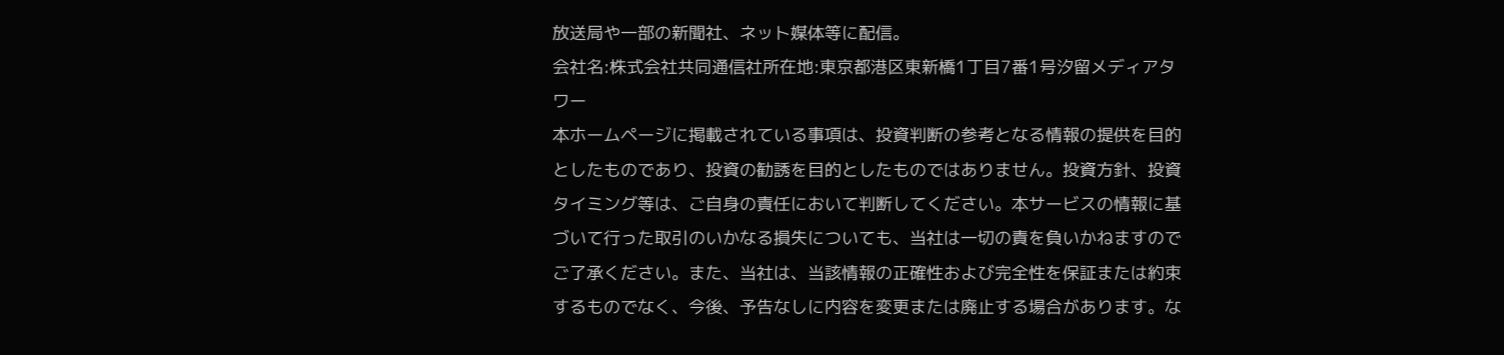放送局や一部の新聞社、ネット媒体等に配信。
会社名:株式会社共同通信社所在地:東京都港区東新橋1丁目7番1号汐留メディアタワー
本ホームページに掲載されている事項は、投資判断の参考となる情報の提供を目的としたものであり、投資の勧誘を目的としたものではありません。投資方針、投資タイミング等は、ご自身の責任において判断してください。本サービスの情報に基づいて行った取引のいかなる損失についても、当社は一切の責を負いかねますのでご了承ください。また、当社は、当該情報の正確性および完全性を保証または約束するものでなく、今後、予告なしに内容を変更または廃止する場合があります。な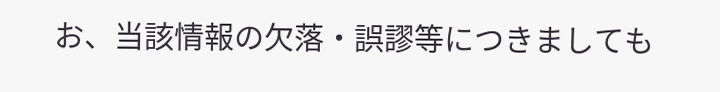お、当該情報の欠落・誤謬等につきましても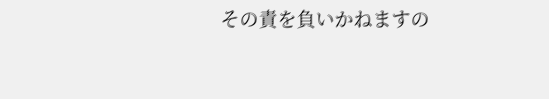その責を負いかねますの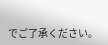でご了承ください。